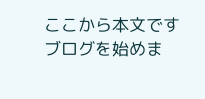ここから本文です
ブログを始めま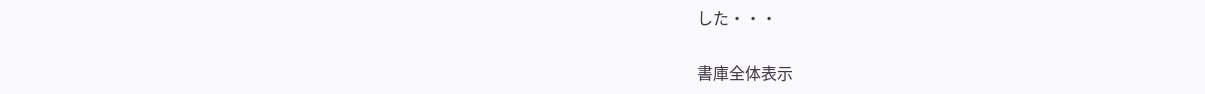した・・・

書庫全体表示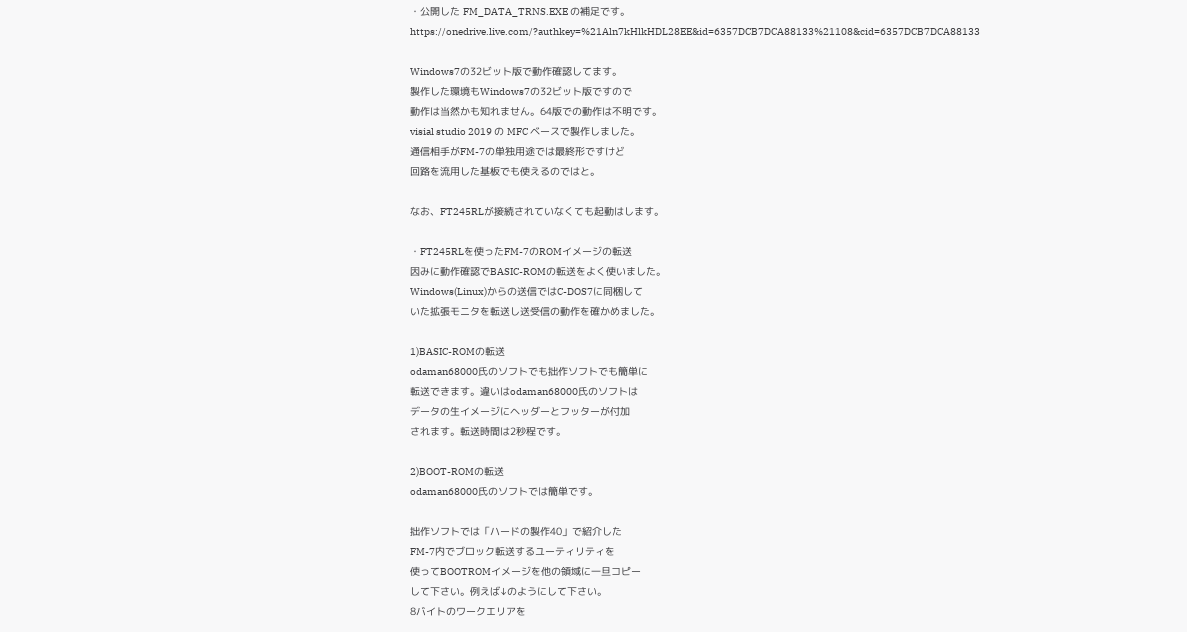・公開した FM_DATA_TRNS.EXE の補足です。
https://onedrive.live.com/?authkey=%21Aln7kHlkHDL28EE&id=6357DCB7DCA88133%21108&cid=6357DCB7DCA88133

Windows7の32ビット版で動作確認してます。
製作した環境もWindows7の32ビット版ですので
動作は当然かも知れません。64版での動作は不明です。
visial studio 2019 の MFC ベースで製作しました。
通信相手がFM-7の単独用途では最終形ですけど
回路を流用した基板でも使えるのではと。

なお、FT245RLが接続されていなくても起動はします。

・FT245RLを使ったFM-7のROMイメージの転送
因みに動作確認でBASIC-ROMの転送をよく使いました。
Windows(Linux)からの送信ではC-DOS7に同梱して
いた拡張モニタを転送し送受信の動作を確かめました。

1)BASIC-ROMの転送
odaman68000氏のソフトでも拙作ソフトでも簡単に
転送できます。違いはodaman68000氏のソフトは
データの生イメージにヘッダーとフッターが付加
されます。転送時間は2秒程です。

2)BOOT-ROMの転送
odaman68000氏のソフトでは簡単です。

拙作ソフトでは「ハードの製作40」で紹介した
FM-7内でブロック転送するユーティリティを
使ってBOOTROMイメージを他の領域に一旦コピー
して下さい。例えば↓のようにして下さい。
8バイトのワークエリアを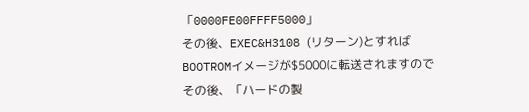「0000FE00FFFF5000」
その後、EXEC&H3108 (リターン)とすれば
BOOTROMイメージが$5000に転送されますので
その後、「ハードの製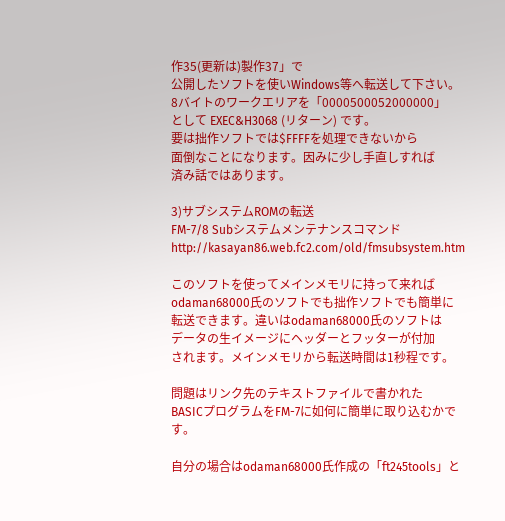作35(更新は)製作37」で
公開したソフトを使いWindows等へ転送して下さい。
8バイトのワークエリアを「0000500052000000」
として EXEC&H3068 (リターン) です。
要は拙作ソフトでは$FFFFを処理できないから
面倒なことになります。因みに少し手直しすれば
済み話ではあります。

3)サブシステムROMの転送
FM-7/8 Subシステムメンテナンスコマンド
http://kasayan86.web.fc2.com/old/fmsubsystem.htm

このソフトを使ってメインメモリに持って来れば
odaman68000氏のソフトでも拙作ソフトでも簡単に
転送できます。違いはodaman68000氏のソフトは
データの生イメージにヘッダーとフッターが付加
されます。メインメモリから転送時間は1秒程です。

問題はリンク先のテキストファイルで書かれた
BASICプログラムをFM-7に如何に簡単に取り込むかです。

自分の場合はodaman68000氏作成の「ft245tools」と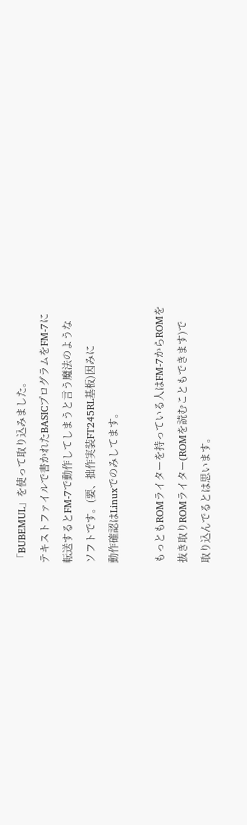「BUBEMUL」を使って取り込みました。
テキストファイルで書かれたBASICプログラムをFM-7に
転送するとFM-7で動作してしまうと言う魔法のような
ソフトです。(要、拙作実装FT245RL基板)因みに
動作確認はLinuxでのみしてます。

もっともROMライターを持っている人はFM-7からROMを
抜き取りROMライター(ROMを読むこともできます)で
取り込んでるとは思います。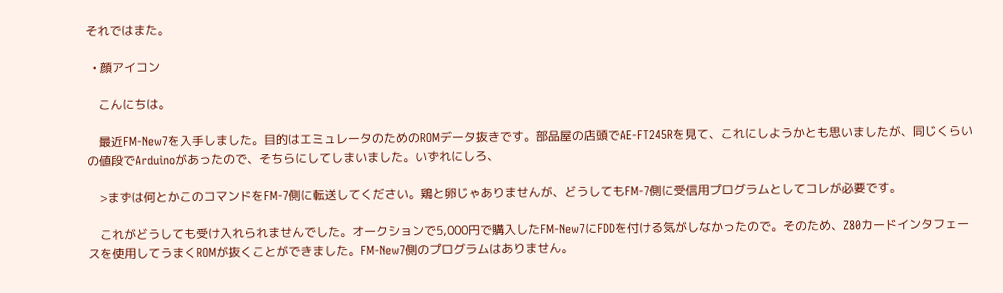それではまた。

  • 顔アイコン

    こんにちは。

    最近FM-New7を入手しました。目的はエミュレータのためのROMデータ抜きです。部品屋の店頭でAE-FT245Rを見て、これにしようかとも思いましたが、同じくらいの値段でArduinoがあったので、そちらにしてしまいました。いずれにしろ、

    >まずは何とかこのコマンドをFM-7側に転送してください。鶏と卵じゃありませんが、どうしてもFM-7側に受信用プログラムとしてコレが必要です。

    これがどうしても受け入れられませんでした。オークションで5,000円で購入したFM-New7にFDDを付ける気がしなかったので。そのため、Z80カードインタフェースを使用してうまくROMが抜くことができました。FM-New7側のプログラムはありません。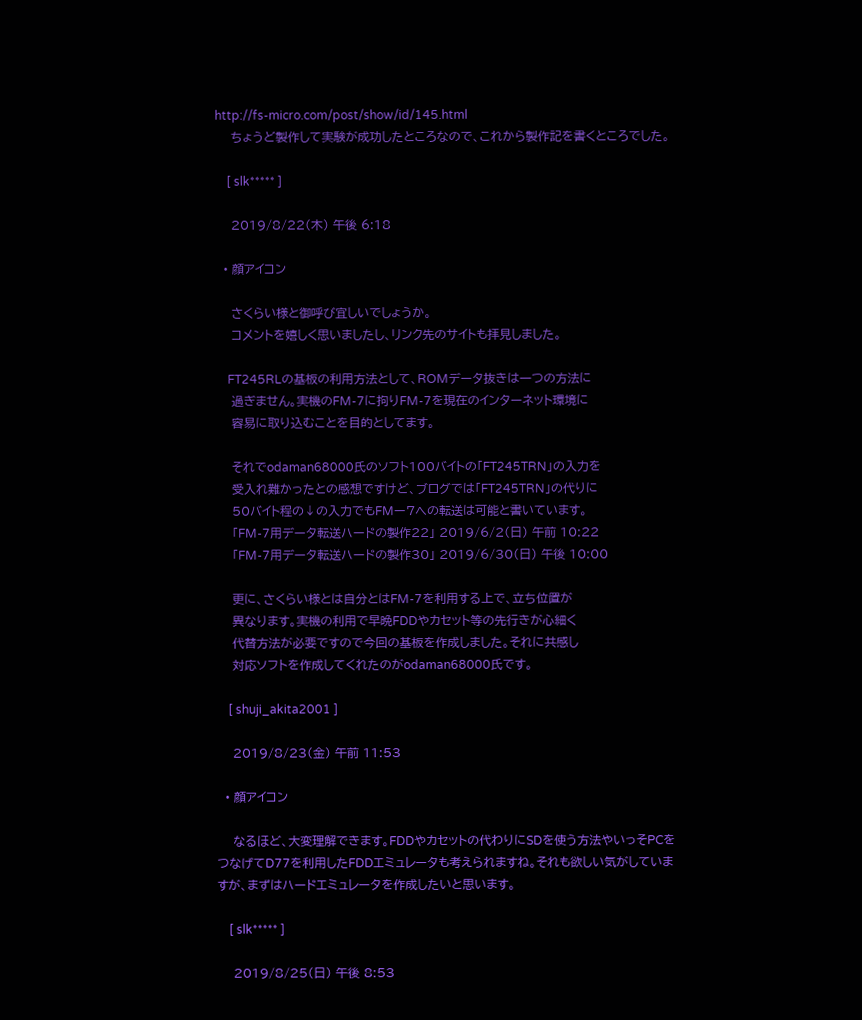http://fs-micro.com/post/show/id/145.html
    ちょうど製作して実験が成功したところなので、これから製作記を書くところでした。

    [ slk***** ]

    2019/8/22(木) 午後 6:18

  • 顔アイコン

    さくらい様と御呼び宜しいでしょうか。
    コメントを嬉しく思いましたし、リンク先のサイトも拝見しました。

    FT245RLの基板の利用方法として、ROMデータ抜きは一つの方法に
    過ぎません。実機のFM-7に拘りFM-7を現在のインターネット環境に
    容易に取り込むことを目的としてます。

    それでodaman68000氏のソフト100バイトの「FT245TRN」の入力を
    受入れ難かったとの感想ですけど、ブログでは「FT245TRN」の代りに
    50バイト程の↓の入力でもFMー7への転送は可能と書いています。
    「FM-7用データ転送ハードの製作22」 2019/6/2(日) 午前 10:22
    「FM-7用データ転送ハードの製作30」 2019/6/30(日) 午後 10:00

    更に、さくらい様とは自分とはFM-7を利用する上で、立ち位置が
    異なります。実機の利用で早晩FDDやカセット等の先行きが心細く
    代替方法が必要ですので今回の基板を作成しました。それに共感し
    対応ソフトを作成してくれたのがodaman68000氏です。

    [ shuji_akita2001 ]

    2019/8/23(金) 午前 11:53

  • 顔アイコン

    なるほど、大変理解できます。FDDやカセットの代わりにSDを使う方法やいっそPCをつなげてD77を利用したFDDエミュレータも考えられますね。それも欲しい気がしていますが、まずはハードエミュレータを作成したいと思います。

    [ slk***** ]

    2019/8/25(日) 午後 8:53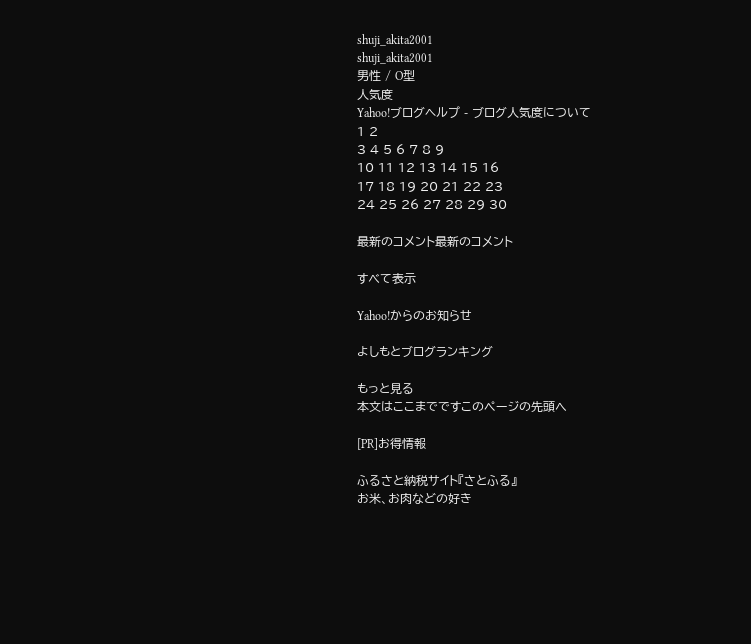shuji_akita2001
shuji_akita2001
男性 / O型
人気度
Yahoo!ブログヘルプ - ブログ人気度について
1 2
3 4 5 6 7 8 9
10 11 12 13 14 15 16
17 18 19 20 21 22 23
24 25 26 27 28 29 30

最新のコメント最新のコメント

すべて表示

Yahoo!からのお知らせ

よしもとブログランキング

もっと見る
本文はここまでですこのページの先頭へ

[PR]お得情報

ふるさと納税サイト『さとふる』
お米、お肉などの好き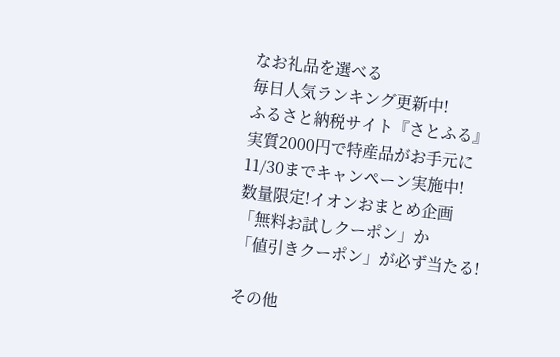なお礼品を選べる
毎日人気ランキング更新中!
ふるさと納税サイト『さとふる』
実質2000円で特産品がお手元に
11/30までキャンペーン実施中!
数量限定!イオンおまとめ企画
「無料お試しクーポン」か
「値引きクーポン」が必ず当たる!

その他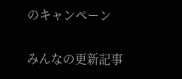のキャンペーン

みんなの更新記事